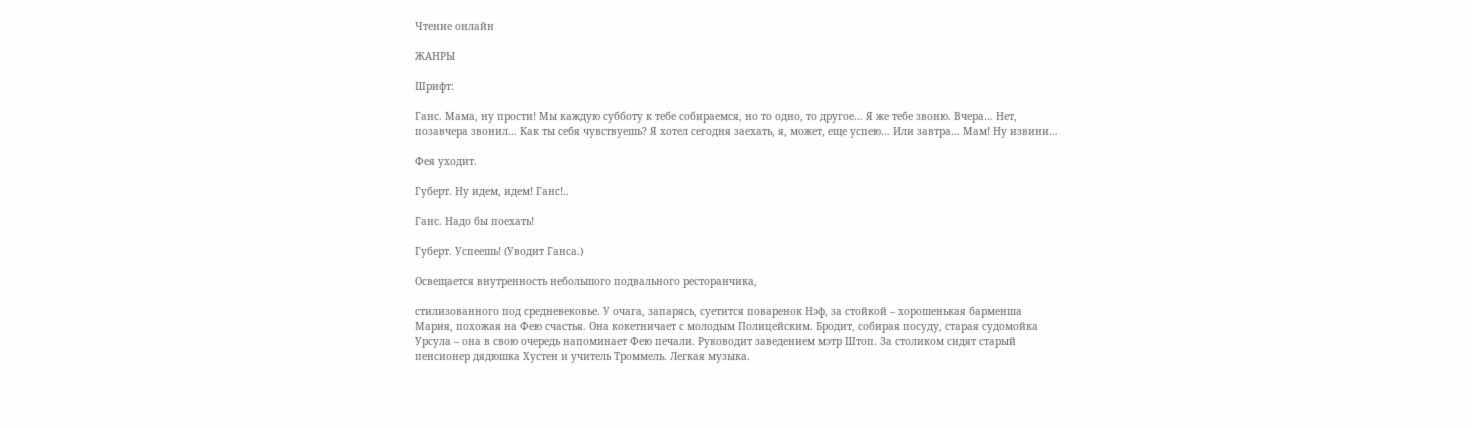Чтение онлайн

ЖАНРЫ

Шрифт:

Ганс. Мама, ну прости! Мы каждую субботу к тебе собираемся, но то одно, то другое… Я же тебе звоню. Вчера… Нет, позавчера звонил… Как ты себя чувствуешь? Я хотел сегодня заехать, я, может, еще успею… Или завтра… Мам! Ну извини…

Фея уходит.

Губерт. Ну идем, идем! Ганс!..

Ганс. Надо бы поехать!

Губерт. Успеешь! (Уводит Ганса.)

Освещается внутренность небольшого подвального ресторанчика,

стилизованного под средневековье. У очага, запарясь, суетится поваренок Нэф, за стойкой – хорошенькая барменша Мария, похожая на Фею счастья. Она кокетничает с молодым Полицейским. Бродит, собирая посуду, старая судомойка Урсула – она в свою очередь напоминает Фею печали. Руководит заведением мэтр Штоп. За столиком сидят старый пенсионер дядюшка Хустен и учитель Троммель. Легкая музыка.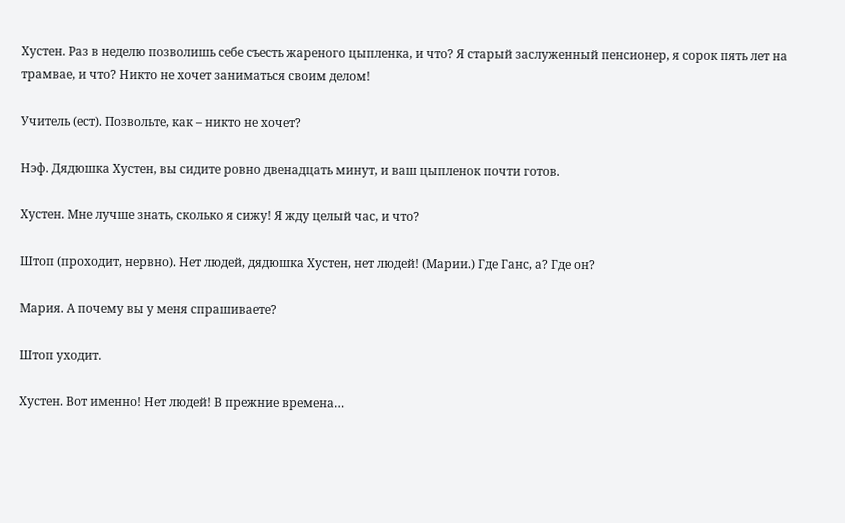Хустен. Раз в неделю позволишь себе съесть жареного цыпленка, и что? Я старый заслуженный пенсионер, я сорок пять лет на трамвае, и что? Никто не хочет заниматься своим делом!

Учитель (ест). Позвольте, как – никто не хочет?

Нэф. Дядюшка Хустен, вы сидите ровно двенадцать минут, и ваш цыпленок почти готов.

Хустен. Мне лучше знать, сколько я сижу! Я жду целый час, и что?

Штоп (проходит, нервно). Нет людей, дядюшка Хустен, нет людей! (Марии.) Где Ганс, а? Где он?

Мария. А почему вы у меня спрашиваете?

Штоп уходит.

Хустен. Вот именно! Нет людей! В прежние времена…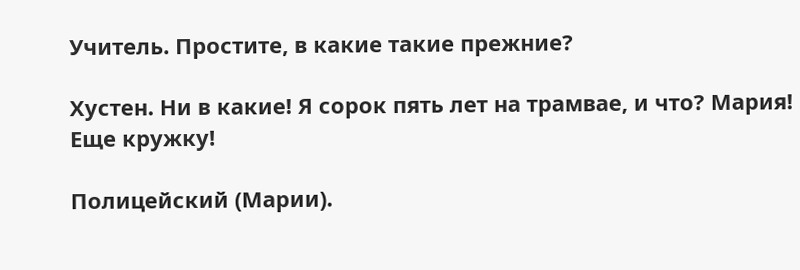Учитель. Простите, в какие такие прежние?

Хустен. Ни в какие! Я сорок пять лет на трамвае, и что? Мария! Еще кружку!

Полицейский (Марии).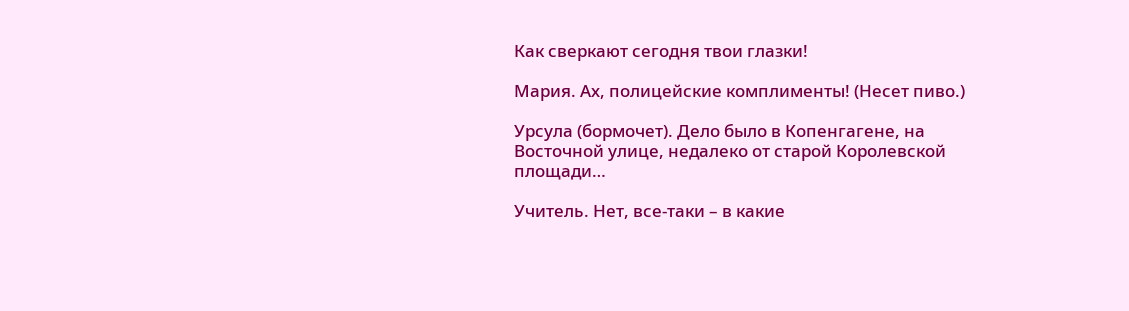Как сверкают сегодня твои глазки!

Мария. Ах, полицейские комплименты! (Несет пиво.)

Урсула (бормочет). Дело было в Копенгагене, на Восточной улице, недалеко от старой Королевской площади…

Учитель. Нет, все-таки – в какие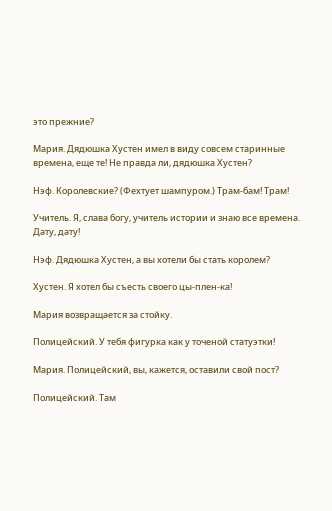это прежние?

Мария. Дядюшка Хустен имел в виду совсем старинные времена, еще те! Не правда ли, дядюшка Хустен?

Нэф. Королевские? (Фехтует шампуром.) Трам-бам! Трам!

Учитель. Я, слава богу, учитель истории и знаю все времена. Дату, дату!

Нэф. Дядюшка Хустен, а вы хотели бы стать королем?

Хустен. Я хотел бы съесть своего цы-плен-ка!

Мария возвращается за стойку.

Полицейский. У тебя фигурка как у точеной статуэтки!

Мария. Полицейский, вы, кажется, оставили свой пост?

Полицейский. Там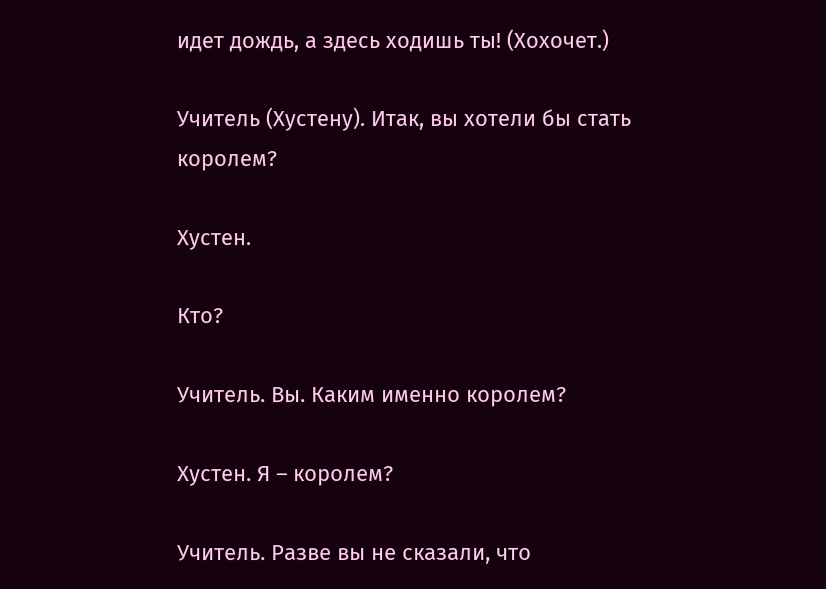идет дождь, а здесь ходишь ты! (Хохочет.)

Учитель (Хустену). Итак, вы хотели бы стать королем?

Хустен.

Кто?

Учитель. Вы. Каким именно королем?

Хустен. Я – королем?

Учитель. Разве вы не сказали, что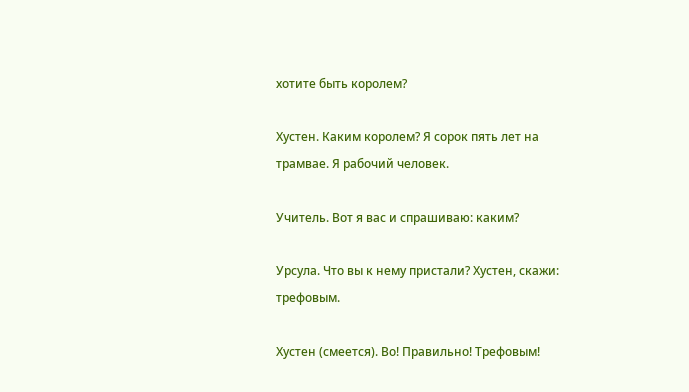хотите быть королем?

Хустен. Каким королем? Я сорок пять лет на трамвае. Я рабочий человек.

Учитель. Вот я вас и спрашиваю: каким?

Урсула. Что вы к нему пристали? Хустен, скажи: трефовым.

Хустен (смеется). Во! Правильно! Трефовым!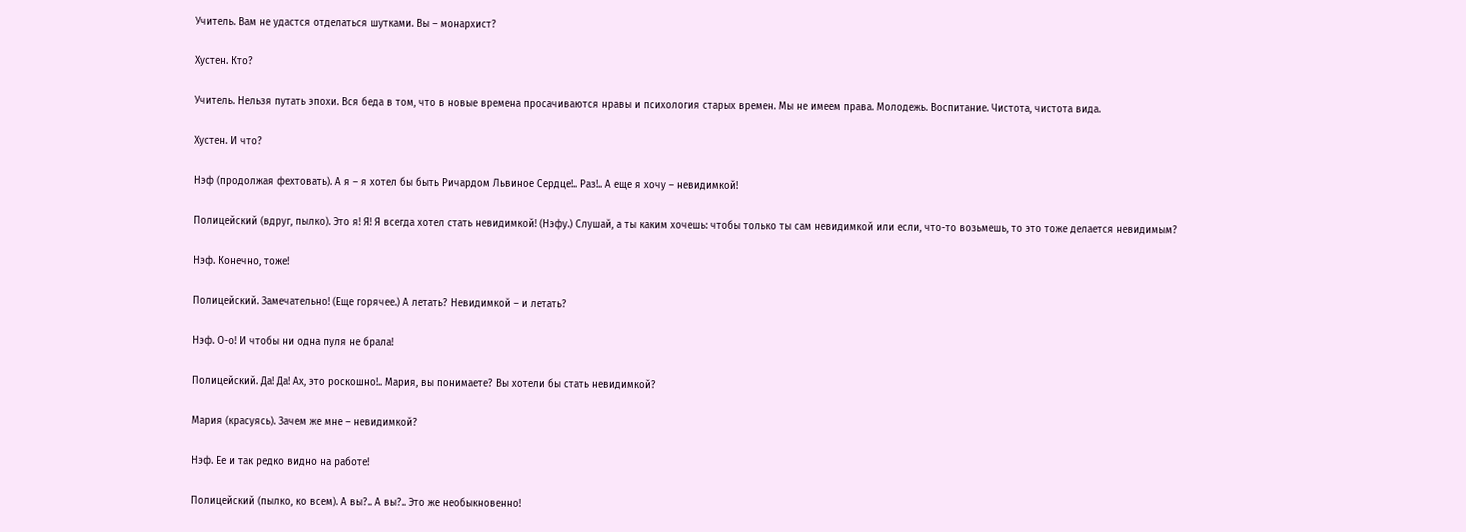Учитель. Вам не удастся отделаться шутками. Вы – монархист?

Хустен. Кто?

Учитель. Нельзя путать эпохи. Вся беда в том, что в новые времена просачиваются нравы и психология старых времен. Мы не имеем права. Молодежь. Воспитание. Чистота, чистота вида.

Хустен. И что?

Нэф (продолжая фехтовать). А я – я хотел бы быть Ричардом Львиное Сердце!.. Раз!.. А еще я хочу – невидимкой!

Полицейский (вдруг, пылко). Это я! Я! Я всегда хотел стать невидимкой! (Нэфу.) Слушай, а ты каким хочешь: чтобы только ты сам невидимкой или если, что-то возьмешь, то это тоже делается невидимым?

Нэф. Конечно, тоже!

Полицейский. Замечательно! (Еще горячее.) А летать? Невидимкой – и летать?

Нэф. О-о! И чтобы ни одна пуля не брала!

Полицейский. Да! Да! Ах, это роскошно!.. Мария, вы понимаете? Вы хотели бы стать невидимкой?

Мария (красуясь). Зачем же мне – невидимкой?

Нэф. Ее и так редко видно на работе!

Полицейский (пылко, ко всем). А вы?.. А вы?.. Это же необыкновенно!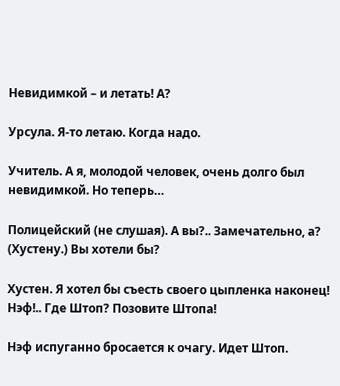Невидимкой – и летать! А?

Урсула. Я-то летаю. Когда надо.

Учитель. А я, молодой человек, очень долго был невидимкой. Но теперь…

Полицейский (не слушая). А вы?.. Замечательно, а? (Хустену.) Вы хотели бы?

Хустен. Я хотел бы съесть своего цыпленка наконец! Нэф!.. Где Штоп? Позовите Штопа!

Нэф испуганно бросается к очагу. Идет Штоп.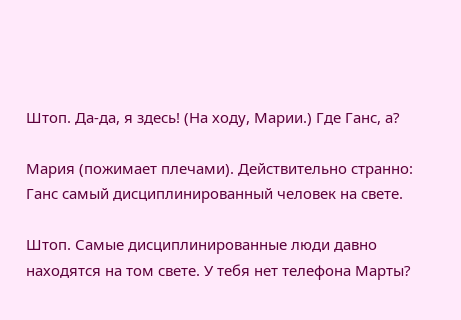Штоп. Да-да, я здесь! (На ходу, Марии.) Где Ганс, а?

Мария (пожимает плечами). Действительно странно: Ганс самый дисциплинированный человек на свете.

Штоп. Самые дисциплинированные люди давно находятся на том свете. У тебя нет телефона Марты?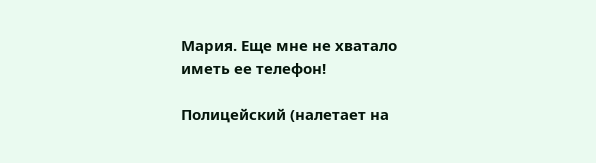Мария. Еще мне не хватало иметь ее телефон!

Полицейский (налетает на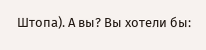Штопа). А вы? Вы хотели бы: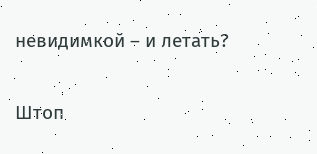невидимкой – и летать?

Штоп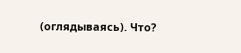(оглядываясь). Что?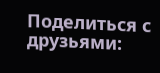Поделиться с друзьями: